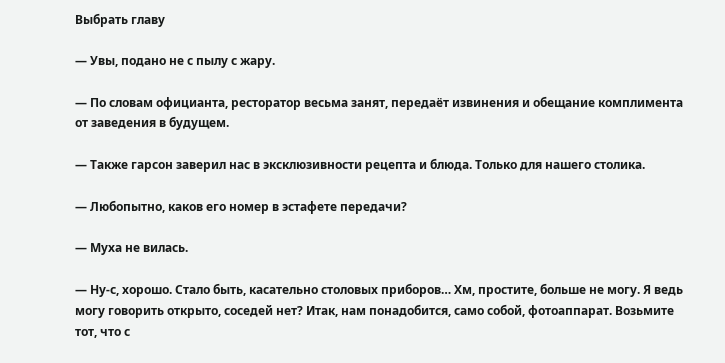Выбрать главу

— Увы, подано не с пылу с жару.

— По словам официанта, ресторатор весьма занят, передаёт извинения и обещание комплимента от заведения в будущем.

— Также гарсон заверил нас в эксклюзивности рецепта и блюда. Только для нашего столика.

— Любопытно, каков его номер в эстафете передачи?

— Муха не вилась.

— Ну-с, хорошо. Стало быть, касательно столовых приборов… Хм, простите, больше не могу. Я ведь могу говорить открыто, соседей нет? Итак, нам понадобится, само собой, фотоаппарат. Возьмите тот, что с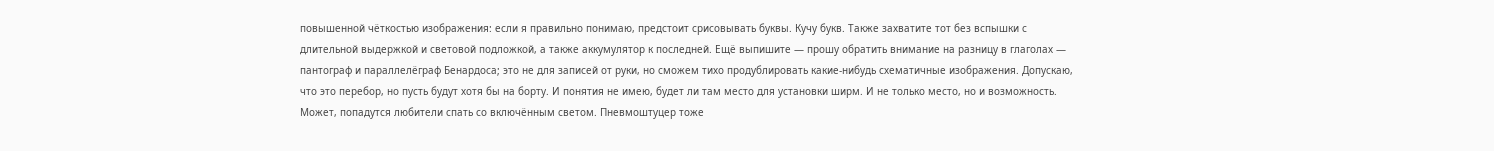повышенной чёткостью изображения: если я правильно понимаю, предстоит срисовывать буквы. Кучу букв. Также захватите тот без вспышки с длительной выдержкой и световой подложкой, а также аккумулятор к последней. Ещё выпишите — прошу обратить внимание на разницу в глаголах — пантограф и параллелёграф Бенардоса; это не для записей от руки, но сможем тихо продублировать какие-нибудь схематичные изображения. Допускаю, что это перебор, но пусть будут хотя бы на борту. И понятия не имею, будет ли там место для установки ширм. И не только место, но и возможность. Может, попадутся любители спать со включённым светом. Пневмоштуцер тоже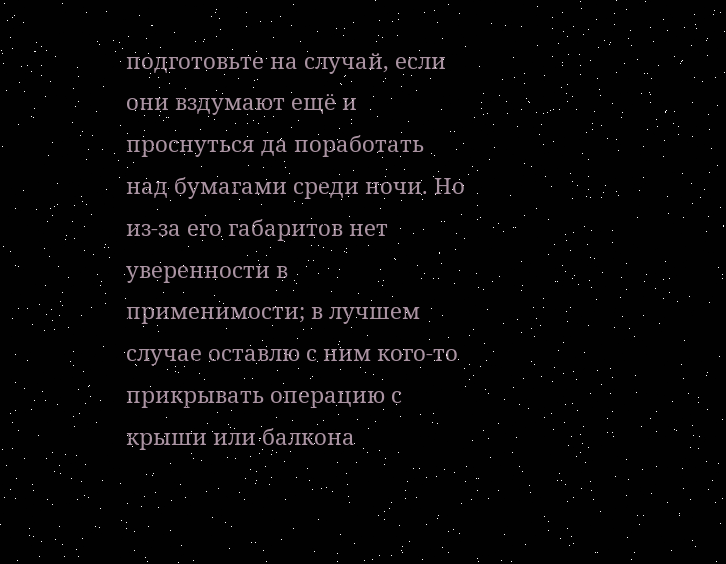подготовьте на случай, если они вздумают ещё и проснуться да поработать над бумагами среди ночи. Но из-за его габаритов нет уверенности в применимости; в лучшем случае оставлю с ним кого-то прикрывать операцию с крыши или балкона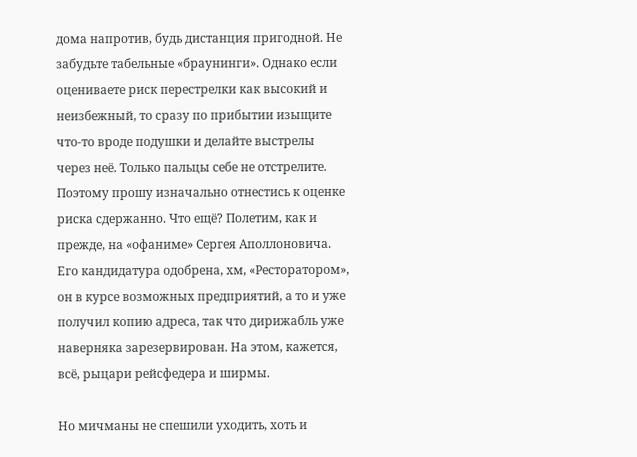дома напротив, будь дистанция пригодной. Не забудьте табельные «браунинги». Однако если оцениваете риск перестрелки как высокий и неизбежный, то сразу по прибытии изыщите что-то вроде подушки и делайте выстрелы через неё. Только пальцы себе не отстрелите. Поэтому прошу изначально отнестись к оценке риска сдержанно. Что ещё? Полетим, как и прежде, на «офаниме» Сергея Аполлоновича. Его кандидатура одобрена, хм, «Ресторатором», он в курсе возможных предприятий, а то и уже получил копию адреса, так что дирижабль уже наверняка зарезервирован. На этом, кажется, всё, рыцари рейсфедера и ширмы.

Но мичманы не спешили уходить, хоть и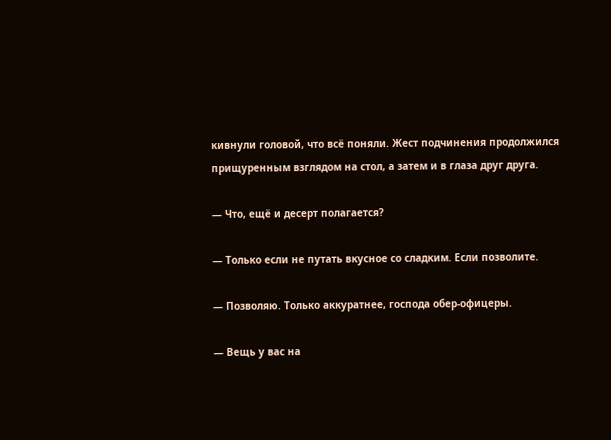кивнули головой, что всё поняли. Жест подчинения продолжился прищуренным взглядом на стол, а затем и в глаза друг друга.

— Что, ещё и десерт полагается?

— Только если не путать вкусное со сладким. Если позволите.

— Позволяю. Только аккуратнее, господа обер-офицеры.

— Вещь у вас на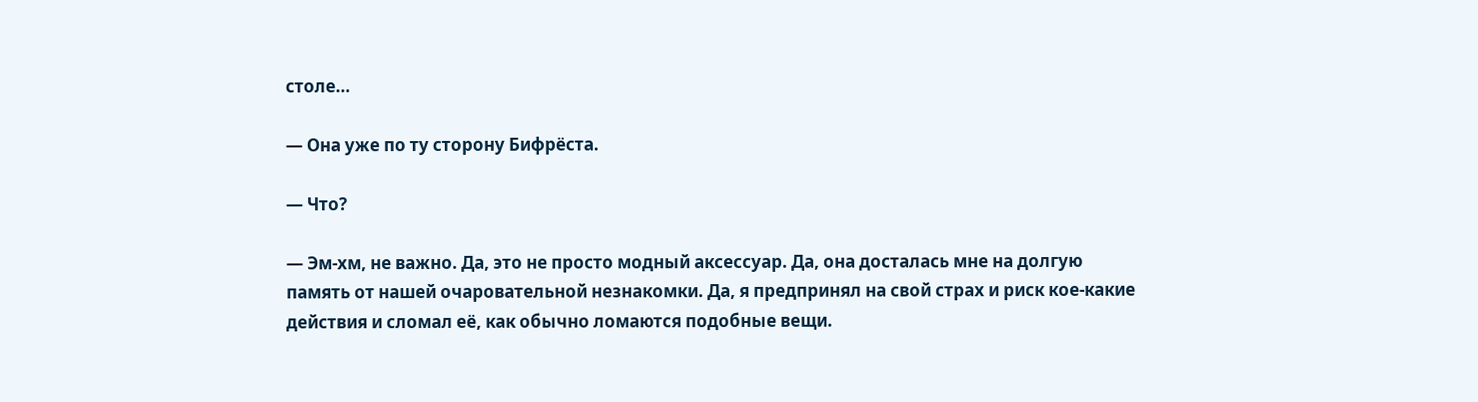столе…

— Она уже по ту сторону Бифрёста.

— Что?

— Эм-хм, не важно. Да, это не просто модный аксессуар. Да, она досталась мне на долгую память от нашей очаровательной незнакомки. Да, я предпринял на свой страх и риск кое-какие действия и сломал её, как обычно ломаются подобные вещи.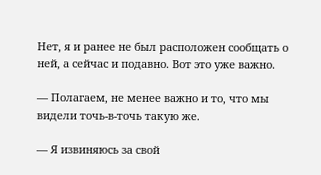Нет, я и ранее не был расположен сообщать о ней, а сейчас и подавно. Вот это уже важно.

— Полагаем, не менее важно и то, что мы видели точь-в-точь такую же.

— Я извиняюсь за свой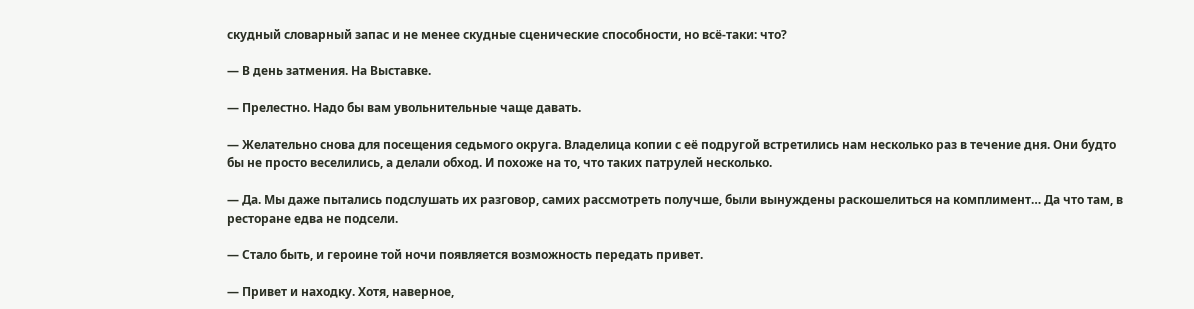скудный словарный запас и не менее скудные сценические способности, но всё-таки: что?

— В день затмения. На Выставке.

— Прелестно. Надо бы вам увольнительные чаще давать.

— Желательно снова для посещения седьмого округа. Владелица копии с её подругой встретились нам несколько раз в течение дня. Они будто бы не просто веселились, а делали обход. И похоже на то, что таких патрулей несколько.

— Да. Мы даже пытались подслушать их разговор, самих рассмотреть получше, были вынуждены раскошелиться на комплимент… Да что там, в ресторане едва не подсели.

— Стало быть, и героине той ночи появляется возможность передать привет.

— Привет и находку. Хотя, наверное,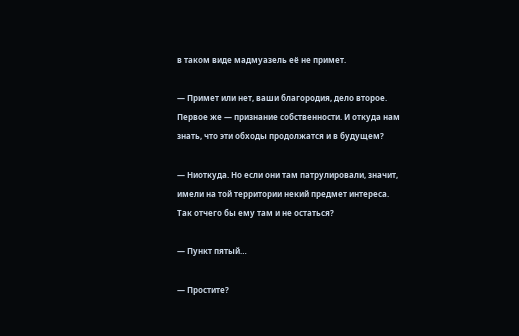в таком виде мадмуазель её не примет.

— Примет или нет, ваши благородия, дело второе. Первое же — признание собственности. И откуда нам знать, что эти обходы продолжатся и в будущем?

— Ниоткуда. Но если они там патрулировали, значит, имели на той территории некий предмет интереса. Так отчего бы ему там и не остаться?

— Пункт пятый…

— Простите?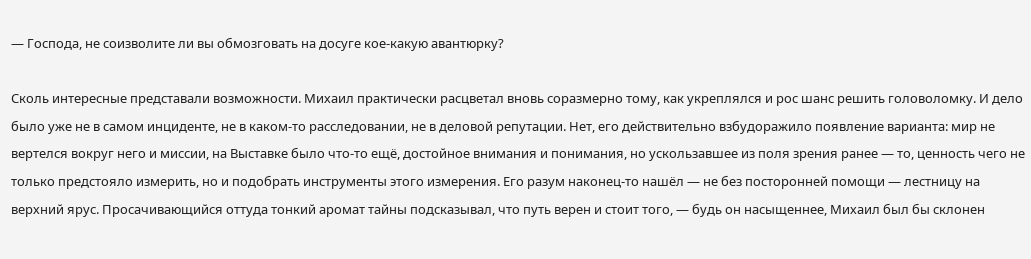— Господа, не соизволите ли вы обмозговать на досуге кое-какую авантюрку?

Сколь интересные представали возможности. Михаил практически расцветал вновь соразмерно тому, как укреплялся и рос шанс решить головоломку. И дело было уже не в самом инциденте, не в каком-то расследовании, не в деловой репутации. Нет, его действительно взбудоражило появление варианта: мир не вертелся вокруг него и миссии, на Выставке было что-то ещё, достойное внимания и понимания, но ускользавшее из поля зрения ранее — то, ценность чего не только предстояло измерить, но и подобрать инструменты этого измерения. Его разум наконец-то нашёл — не без посторонней помощи — лестницу на верхний ярус. Просачивающийся оттуда тонкий аромат тайны подсказывал, что путь верен и стоит того, — будь он насыщеннее, Михаил был бы склонен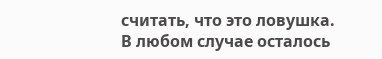считать, что это ловушка. В любом случае осталось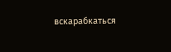вскарабкаться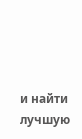и найти лучшую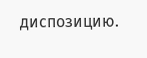диспозицию.